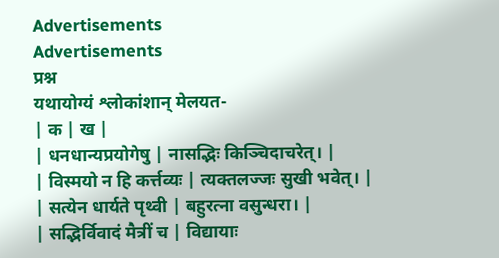Advertisements
Advertisements
प्रश्न
यथायोग्यं श्लोकांशान् मेलयत-
| क | ख |
| धनधान्यप्रयोगेषु | नासद्भिः किञ्चिदाचरेत्। |
| विस्मयो न हि कर्त्तव्यः | त्यक्तलज्जः सुखी भवेत्। |
| सत्येन धार्यते पृथ्वी | बहुरत्ना वसुन्धरा। |
| सद्भिर्विवादं मैत्रीं च | विद्यायाः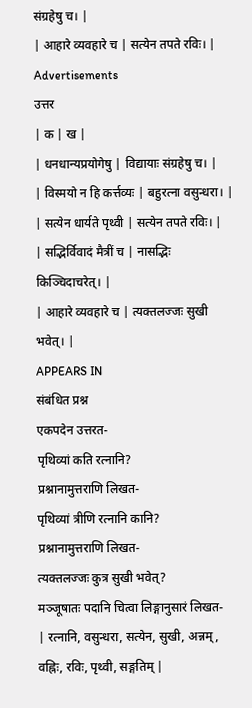संग्रहेषु च। |
| आहारे व्यवहारे च | सत्येन तपते रविः। |
Advertisements
उत्तर
| क | ख |
| धनधान्यप्रयोगेषु | विद्यायाः संग्रहेषु च। |
| विस्मयो न हि कर्त्तव्यः | बहुरत्ना वसुन्धरा। |
| सत्येन धार्यते पृथ्वी | सत्येन तपते रविः। |
| सद्भिर्विवादं मैत्रीं च | नासद्भिः किञ्चिदाचरेत्। |
| आहारे व्यवहारे च | त्यक्तलज्जः सुखी भवेत्। |
APPEARS IN
संबंधित प्रश्न
एकपदेन उत्तरत-
पृथिव्यां कति रत्नानि?
प्रश्नानामुत्तराणि लिखत-
पृथिव्यां त्रीणि रत्नानि कानि?
प्रश्नानामुत्तराणि लिखत-
त्यक्तलज्जः कुत्र सुखी भवेत्?
मञ्जूषातः पदानि चित्वा लिङ्गानुसारं लिखत-
| रत्नानि, वसुन्धरा, सत्येन, सुखी, अन्नम्, वह्निः, रविः, पृथ्वी, सङ्गतिम् |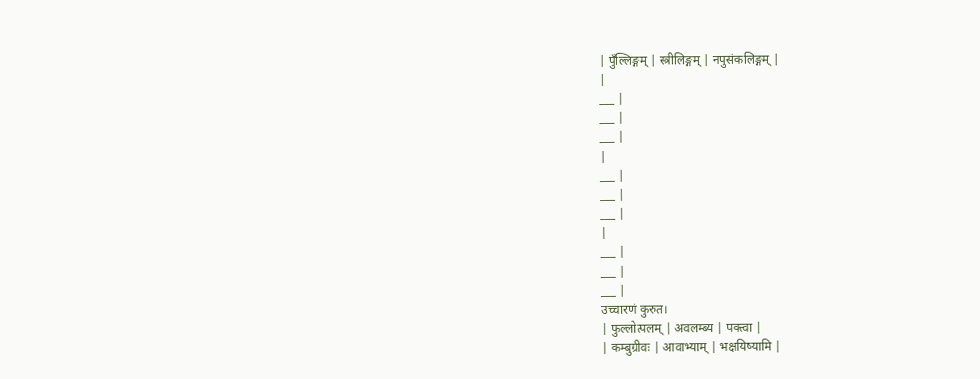| पुँल्लिङ्गम् | स्त्रीलिङ्गम् | नपुसंकलिङ्गम् |
|
___ |
___ |
___ |
|
___ |
___ |
___ |
|
___ |
___ |
___ |
उच्चारणं कुरुत।
| फुल्लोत्पलम् | अवलम्ब्य | पक्त्वा |
| कम्बुग्रीवः | आवाभ्याम् | भक्षयिष्यामि |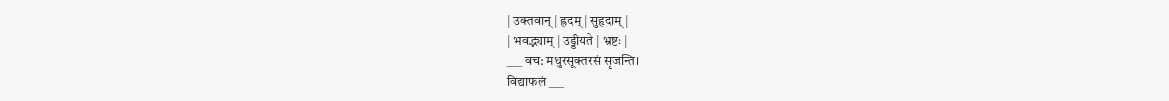| उक्तवान् | ह्रदम् | सुहृदाम् |
| भवद्भ्याम् | उड्डीयते | भ्रष्टः |
___ वच: मधुरसूक्तरसं सृजन्ति।
विद्याफलं ___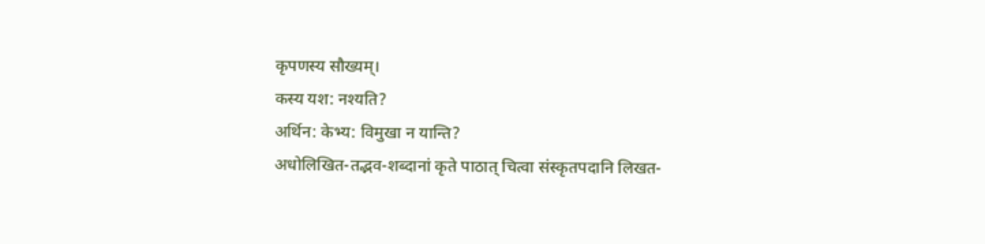कृपणस्य सौख्यम्।
कस्य यश: नश्यति?
अर्थिन: केभ्य: विमुखा न यान्ति?
अधोलिखित-तद्भव-शब्दानां कृते पाठात् चित्वा संस्कृतपदानि लिखत-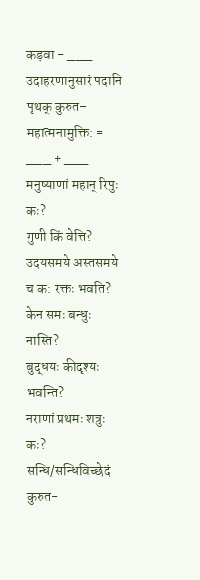कड़वा - ___
उदाहरणानुसारं पदानि पृथक् कुरुत–
महात्मनामुक्ति: = ___ + ___
मनुष्याणां महान् रिपुः कः?
गुणी किं वेत्ति?
उदयसमये अस्तसमये च क: रक्तः भवति?
केन समः बन्धुः नास्ति?
बुद्धयः कीदृश्यः भवन्ति?
नराणां प्रथमः शत्रुः कः?
सन्धि/सन्धिविच्छेदं कुरुत-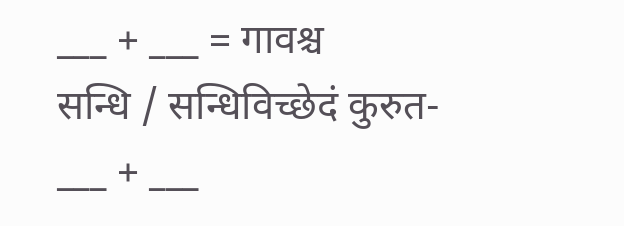___ + ___ = गावश्च
सन्धि / सन्धिविच्छेदं कुरुत-
___ + ___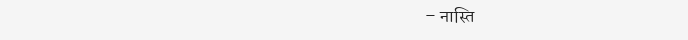– नास्ति